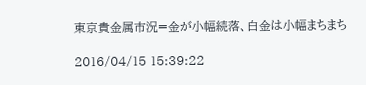東京貴金属市況=金が小幅続落、白金は小幅まちまち

2016/04/15 15:39:22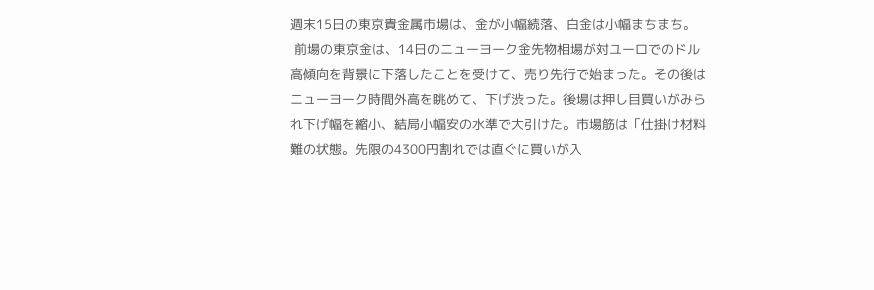週末15日の東京貴金属市場は、金が小幅続落、白金は小幅まちまち。
 前場の東京金は、14日のニューヨーク金先物相場が対ユーロでのドル高傾向を背景に下落したことを受けて、売り先行で始まった。その後はニューヨーク時間外高を眺めて、下げ渋った。後場は押し目買いがみられ下げ幅を縮小、結局小幅安の水準で大引けた。市場筋は「仕掛け材料難の状態。先限の4300円割れでは直ぐに買いが入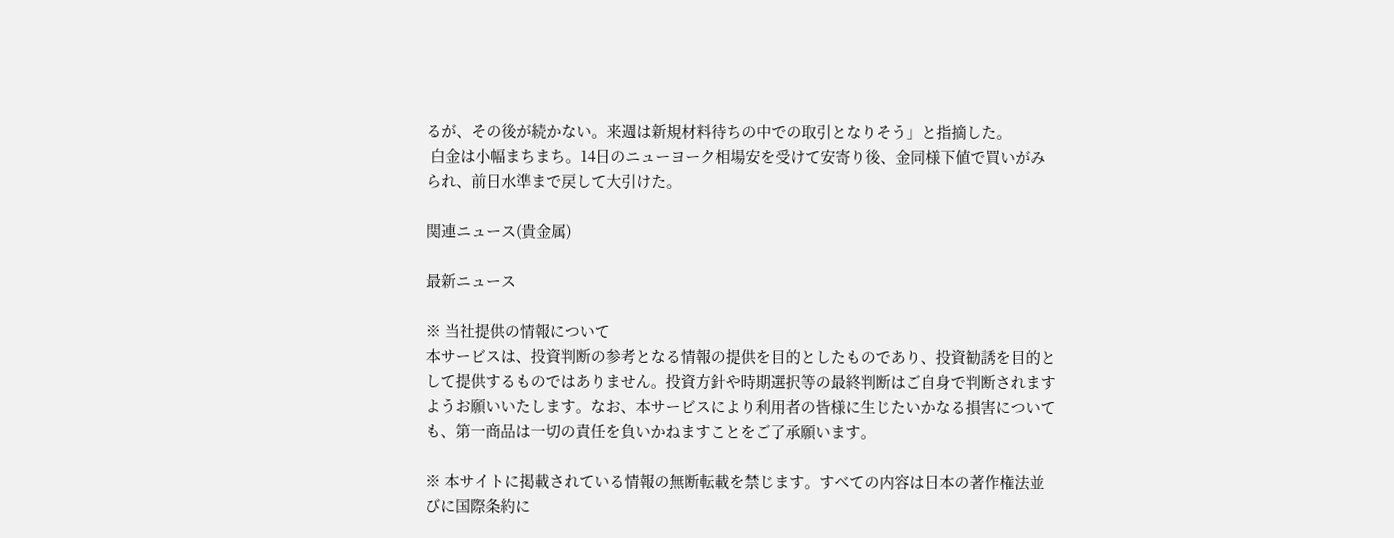るが、その後が続かない。来週は新規材料待ちの中での取引となりそう」と指摘した。
 白金は小幅まちまち。14日のニューヨーク相場安を受けて安寄り後、金同様下値で買いがみられ、前日水準まで戻して大引けた。

関連ニュース(貴金属)

最新ニュース

※ 当社提供の情報について
本サービスは、投資判断の参考となる情報の提供を目的としたものであり、投資勧誘を目的として提供するものではありません。投資方針や時期選択等の最終判断はご自身で判断されますようお願いいたします。なお、本サービスにより利用者の皆様に生じたいかなる損害についても、第一商品は一切の責任を負いかねますことをご了承願います。

※ 本サイトに掲載されている情報の無断転載を禁じます。すべての内容は日本の著作権法並びに国際条約に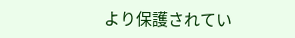より保護されてい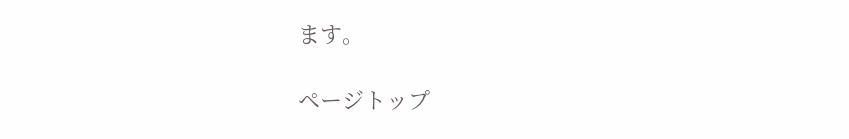ます。

ページトップ